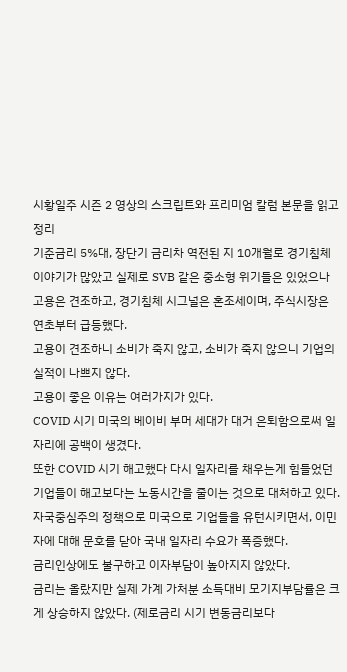시황일주 시즌 2 영상의 스크립트와 프리미엄 칼럼 본문을 읽고 정리
기준금리 5%대, 장단기 금리차 역전된 지 10개월로 경기침체 이야기가 많았고 실제로 SVB 같은 중소형 위기들은 있었으나 고용은 견조하고, 경기침체 시그널은 혼조세이며, 주식시장은 연초부터 급등했다.
고용이 견조하니 소비가 죽지 않고, 소비가 죽지 않으니 기업의 실적이 나쁘지 않다.
고용이 좋은 이유는 여러가지가 있다.
COVID 시기 미국의 베이비 부머 세대가 대거 은퇴함으로써 일자리에 공백이 생겼다.
또한 COVID 시기 해고했다 다시 일자리를 채우는게 힘들었던 기업들이 해고보다는 노동시간을 줄이는 것으로 대처하고 있다.
자국중심주의 정책으로 미국으로 기업들을 유턴시키면서, 이민자에 대해 문호를 닫아 국내 일자리 수요가 폭증했다.
금리인상에도 불구하고 이자부담이 높아지지 않았다.
금리는 올랐지만 실제 가계 가처분 소득대비 모기지부담률은 크게 상승하지 않았다. (제로금리 시기 변동금리보다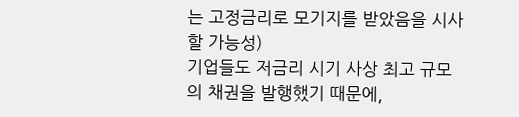는 고정금리로 모기지를 받았음을 시사할 가능성)
기업들도 저금리 시기 사상 최고 규모의 채권을 발행했기 때문에,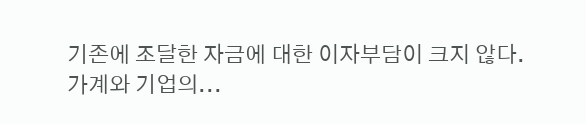기존에 조달한 자금에 대한 이자부담이 크지 않다.
가계와 기업의...